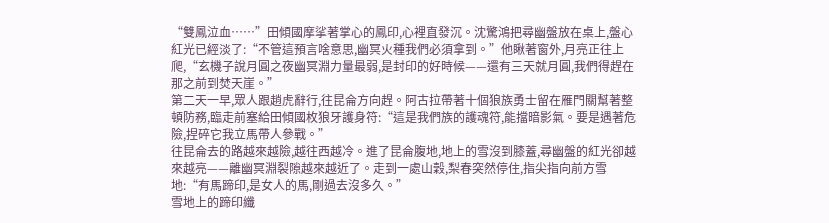“雙鳳泣血……”田傾國摩挲著掌心的鳳印,心裡直發沉。沈驚鴻把尋幽盤放在桌上,盤心紅光已經淡了:“不管這預言啥意思,幽冥火種我們必須拿到。”他瞅著窗外,月亮正往上爬,“玄機子說月圓之夜幽冥淵力量最弱,是封印的好時候——還有三天就月圓,我們得趕在那之前到焚天崖。”
第二天一早,眾人跟趙虎辭行,往昆侖方向趕。阿古拉帶著十個狼族勇士留在雁門關幫著整頓防務,臨走前塞給田傾國枚狼牙護身符:“這是我們族的護魂符,能擋暗影氣。要是遇著危險,捏碎它我立馬帶人參戰。”
往昆侖去的路越來越險,越往西越冷。進了昆侖腹地,地上的雪沒到膝蓋,尋幽盤的紅光卻越來越亮——離幽冥淵裂隙越來越近了。走到一處山穀,梨春突然停住,指尖指向前方雪地:“有馬蹄印,是女人的馬,剛過去沒多久。”
雪地上的蹄印纖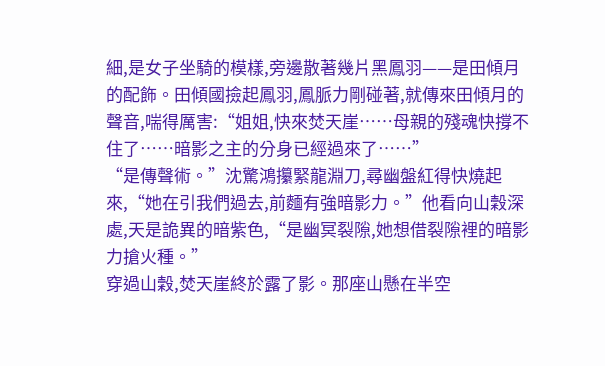細,是女子坐騎的模樣,旁邊散著幾片黑鳳羽——是田傾月的配飾。田傾國撿起鳳羽,鳳脈力剛碰著,就傳來田傾月的聲音,喘得厲害:“姐姐,快來焚天崖……母親的殘魂快撐不住了……暗影之主的分身已經過來了……”
“是傳聲術。”沈驚鴻攥緊龍淵刀,尋幽盤紅得快燒起來,“她在引我們過去,前麵有強暗影力。”他看向山穀深處,天是詭異的暗紫色,“是幽冥裂隙,她想借裂隙裡的暗影力搶火種。”
穿過山穀,焚天崖終於露了影。那座山懸在半空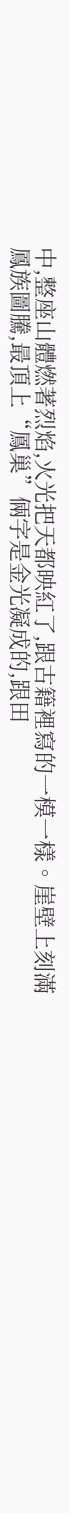中,整座山體燃著烈焰,火光把天都映紅了,跟古籍裡寫的一模一樣。崖壁上刻滿鳳族圖騰,最頂上“鳳巢”倆字是金光凝成的,跟田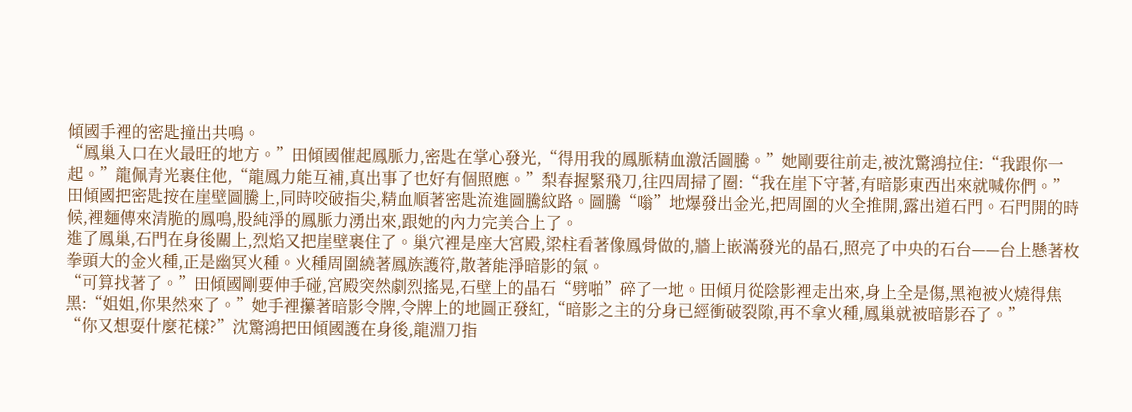傾國手裡的密匙撞出共鳴。
“鳳巢入口在火最旺的地方。”田傾國催起鳳脈力,密匙在掌心發光,“得用我的鳳脈精血激活圖騰。”她剛要往前走,被沈驚鴻拉住:“我跟你一起。”龍佩青光裹住他,“龍鳳力能互補,真出事了也好有個照應。”梨春握緊飛刀,往四周掃了圈:“我在崖下守著,有暗影東西出來就喊你們。”
田傾國把密匙按在崖壁圖騰上,同時咬破指尖,精血順著密匙流進圖騰紋路。圖騰“嗡”地爆發出金光,把周圍的火全推開,露出道石門。石門開的時候,裡麵傳來清脆的鳳鳴,股純淨的鳳脈力湧出來,跟她的內力完美合上了。
進了鳳巢,石門在身後關上,烈焰又把崖壁裹住了。巢穴裡是座大宮殿,梁柱看著像鳳骨做的,牆上嵌滿發光的晶石,照亮了中央的石台——台上懸著枚拳頭大的金火種,正是幽冥火種。火種周圍繞著鳳族護符,散著能淨暗影的氣。
“可算找著了。”田傾國剛要伸手碰,宮殿突然劇烈搖晃,石壁上的晶石“劈啪”碎了一地。田傾月從陰影裡走出來,身上全是傷,黑袍被火燒得焦黑:“姐姐,你果然來了。”她手裡攥著暗影令牌,令牌上的地圖正發紅,“暗影之主的分身已經衝破裂隙,再不拿火種,鳳巢就被暗影吞了。”
“你又想耍什麼花樣?”沈驚鴻把田傾國護在身後,龍淵刀指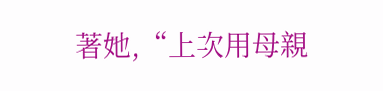著她,“上次用母親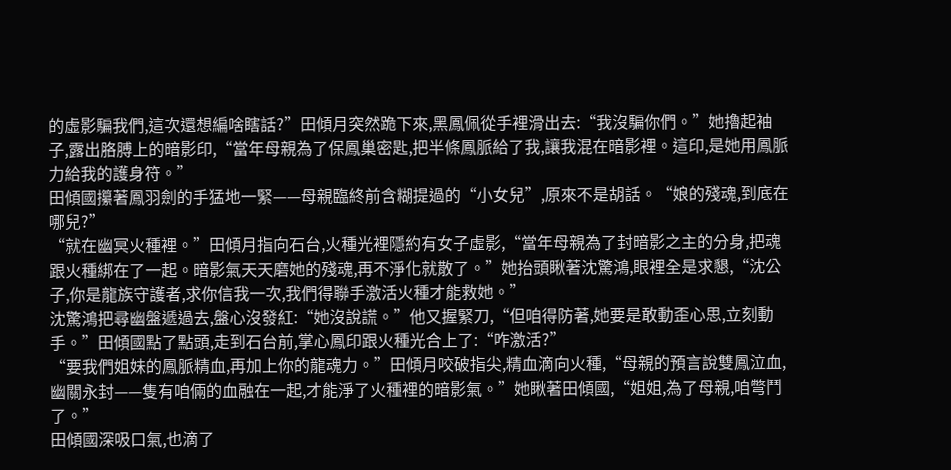的虛影騙我們,這次還想編啥瞎話?”田傾月突然跪下來,黑鳳佩從手裡滑出去:“我沒騙你們。”她擼起袖子,露出胳膊上的暗影印,“當年母親為了保鳳巢密匙,把半條鳳脈給了我,讓我混在暗影裡。這印,是她用鳳脈力給我的護身符。”
田傾國攥著鳳羽劍的手猛地一緊——母親臨終前含糊提過的“小女兒”,原來不是胡話。“娘的殘魂,到底在哪兒?”
“就在幽冥火種裡。”田傾月指向石台,火種光裡隱約有女子虛影,“當年母親為了封暗影之主的分身,把魂跟火種綁在了一起。暗影氣天天磨她的殘魂,再不淨化就散了。”她抬頭瞅著沈驚鴻,眼裡全是求懇,“沈公子,你是龍族守護者,求你信我一次,我們得聯手激活火種才能救她。”
沈驚鴻把尋幽盤遞過去,盤心沒發紅:“她沒說謊。”他又握緊刀,“但咱得防著,她要是敢動歪心思,立刻動手。”田傾國點了點頭,走到石台前,掌心鳳印跟火種光合上了:“咋激活?”
“要我們姐妹的鳳脈精血,再加上你的龍魂力。”田傾月咬破指尖,精血滴向火種,“母親的預言說雙鳳泣血,幽關永封——隻有咱倆的血融在一起,才能淨了火種裡的暗影氣。”她瞅著田傾國,“姐姐,為了母親,咱彆鬥了。”
田傾國深吸口氣,也滴了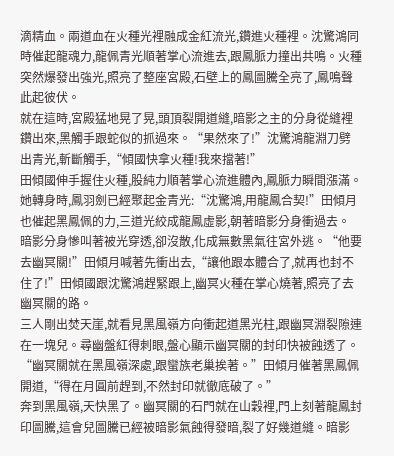滴精血。兩道血在火種光裡融成金紅流光,鑽進火種裡。沈驚鴻同時催起龍魂力,龍佩青光順著掌心流進去,跟鳳脈力撞出共鳴。火種突然爆發出強光,照亮了整座宮殿,石壁上的鳳圖騰全亮了,鳳鳴聲此起彼伏。
就在這時,宮殿猛地晃了晃,頭頂裂開道縫,暗影之主的分身從縫裡鑽出來,黑觸手跟蛇似的抓過來。“果然來了!”沈驚鴻龍淵刀劈出青光,斬斷觸手,“傾國快拿火種!我來擋著!”
田傾國伸手握住火種,股純力順著掌心流進體內,鳳脈力瞬間漲滿。她轉身時,鳳羽劍已經聚起金青光:“沈驚鴻,用龍鳳合契!”田傾月也催起黑鳳佩的力,三道光絞成龍鳳虛影,朝著暗影分身衝過去。
暗影分身慘叫著被光穿透,卻沒散,化成無數黑氣往宮外逃。“他要去幽冥關!”田傾月喊著先衝出去,“讓他跟本體合了,就再也封不住了!”田傾國跟沈驚鴻趕緊跟上,幽冥火種在掌心燒著,照亮了去幽冥關的路。
三人剛出焚天崖,就看見黑風嶺方向衝起道黑光柱,跟幽冥淵裂隙連在一塊兒。尋幽盤紅得刺眼,盤心顯示幽冥關的封印快被蝕透了。“幽冥關就在黑風嶺深處,跟蠻族老巢挨著。”田傾月催著黑鳳佩開道,“得在月圓前趕到,不然封印就徹底破了。”
奔到黑風嶺,天快黑了。幽冥關的石門就在山穀裡,門上刻著龍鳳封印圖騰,這會兒圖騰已經被暗影氣蝕得發暗,裂了好幾道縫。暗影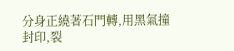分身正繞著石門轉,用黑氣撞封印,裂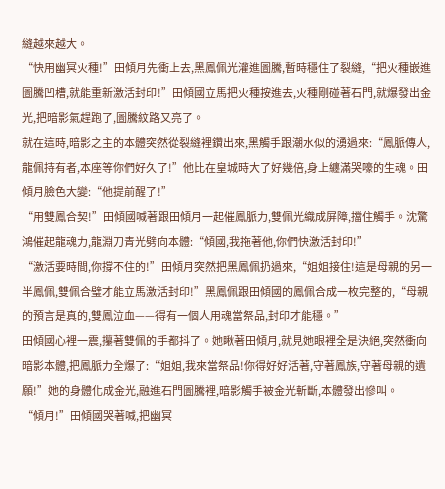縫越來越大。
“快用幽冥火種!”田傾月先衝上去,黑鳳佩光灌進圖騰,暫時穩住了裂縫,“把火種嵌進圖騰凹槽,就能重新激活封印!”田傾國立馬把火種按進去,火種剛碰著石門,就爆發出金光,把暗影氣趕跑了,圖騰紋路又亮了。
就在這時,暗影之主的本體突然從裂縫裡鑽出來,黑觸手跟潮水似的湧過來:“鳳脈傳人,龍佩持有者,本座等你們好久了!”他比在皇城時大了好幾倍,身上纏滿哭嚎的生魂。田傾月臉色大變:“他提前醒了!”
“用雙鳳合契!”田傾國喊著跟田傾月一起催鳳脈力,雙佩光織成屏障,擋住觸手。沈驚鴻催起龍魂力,龍淵刀青光劈向本體:“傾國,我拖著他,你們快激活封印!”
“激活要時間,你撐不住的!”田傾月突然把黑鳳佩扔過來,“姐姐接住!這是母親的另一半鳳佩,雙佩合璧才能立馬激活封印!”黑鳳佩跟田傾國的鳳佩合成一枚完整的,“母親的預言是真的,雙鳳泣血——得有一個人用魂當祭品,封印才能穩。”
田傾國心裡一震,攥著雙佩的手都抖了。她瞅著田傾月,就見她眼裡全是決絕,突然衝向暗影本體,把鳳脈力全爆了:“姐姐,我來當祭品!你得好好活著,守著鳳族,守著母親的遺願!”她的身體化成金光,融進石門圖騰裡,暗影觸手被金光斬斷,本體發出慘叫。
“傾月!”田傾國哭著喊,把幽冥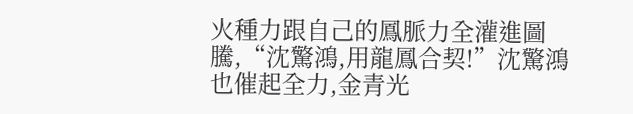火種力跟自己的鳳脈力全灌進圖騰,“沈驚鴻,用龍鳳合契!”沈驚鴻也催起全力,金青光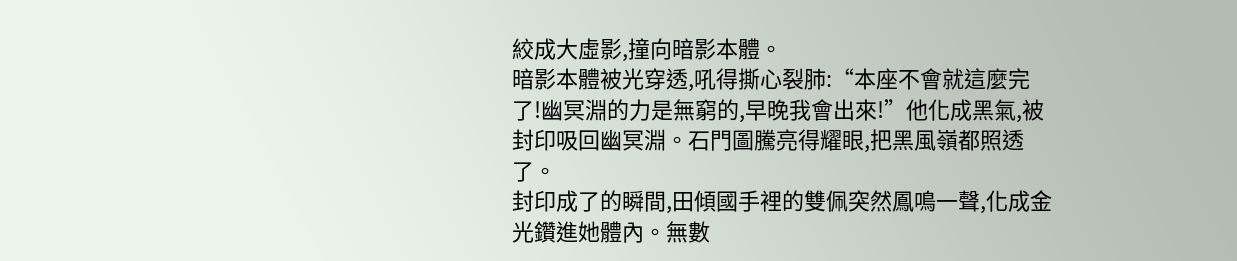絞成大虛影,撞向暗影本體。
暗影本體被光穿透,吼得撕心裂肺:“本座不會就這麼完了!幽冥淵的力是無窮的,早晚我會出來!”他化成黑氣,被封印吸回幽冥淵。石門圖騰亮得耀眼,把黑風嶺都照透了。
封印成了的瞬間,田傾國手裡的雙佩突然鳳鳴一聲,化成金光鑽進她體內。無數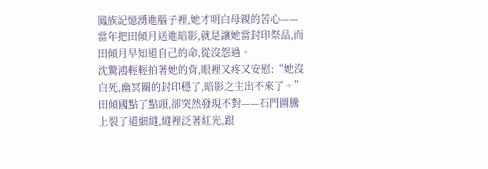鳳族記憶湧進腦子裡,她才明白母親的苦心——當年把田傾月送進暗影,就是讓她當封印祭品,而田傾月早知道自己的命,從沒怨過。
沈驚鴻輕輕拍著她的背,眼裡又疼又安慰:“她沒白死,幽冥關的封印穩了,暗影之主出不來了。”田傾國點了點頭,卻突然發現不對——石門圖騰上裂了道細縫,縫裡泛著紅光,跟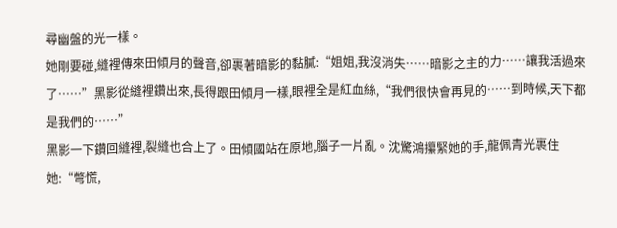尋幽盤的光一樣。
她剛要碰,縫裡傳來田傾月的聲音,卻裹著暗影的黏膩:“姐姐,我沒消失……暗影之主的力……讓我活過來了……”黑影從縫裡鑽出來,長得跟田傾月一樣,眼裡全是紅血絲,“我們很快會再見的……到時候,天下都是我們的……”
黑影一下鑽回縫裡,裂縫也合上了。田傾國站在原地,腦子一片亂。沈驚鴻攥緊她的手,龍佩青光裹住她:“彆慌,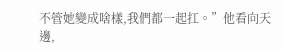不管她變成啥樣,我們都一起扛。”他看向天邊,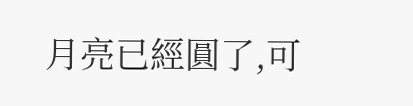月亮已經圓了,可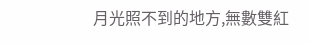月光照不到的地方,無數雙紅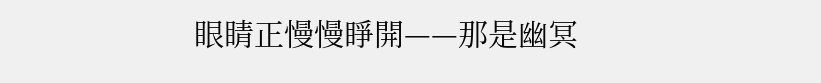眼睛正慢慢睜開——那是幽冥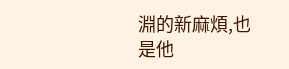淵的新麻煩,也是他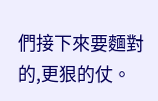們接下來要麵對的,更狠的仗。